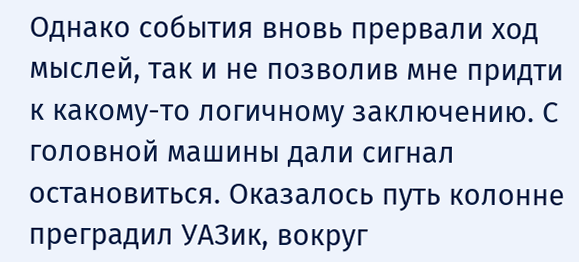Однако события вновь прервали ход мыслей, так и не позволив мне придти к какому-то логичному заключению. С головной машины дали сигнал остановиться. Оказалось путь колонне преградил УАЗик, вокруг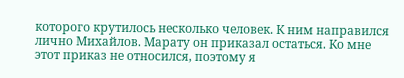которого крутилось несколько человек. К ним направился лично Михайлов. Марату он приказал остаться. Ко мне этот приказ не относился, поэтому я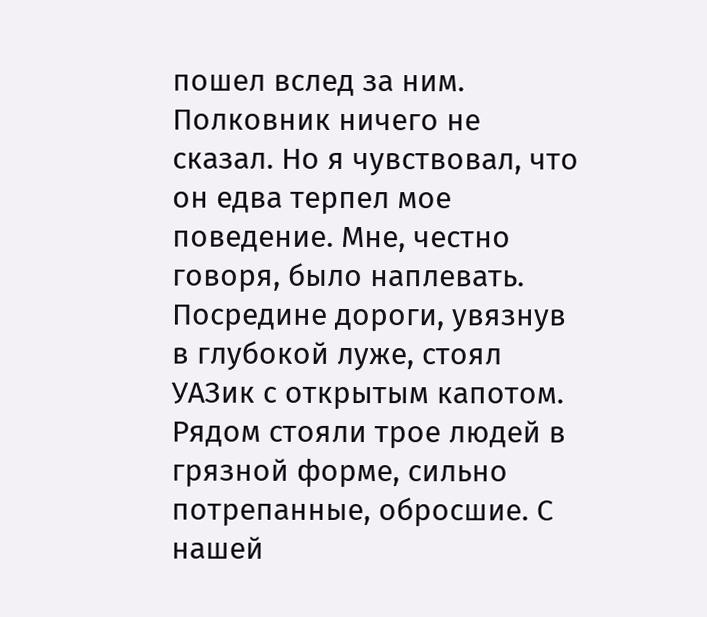пошел вслед за ним. Полковник ничего не сказал. Но я чувствовал, что он едва терпел мое поведение. Мне, честно говоря, было наплевать.
Посредине дороги, увязнув в глубокой луже, стоял УАЗик с открытым капотом. Рядом стояли трое людей в грязной форме, сильно потрепанные, обросшие. С нашей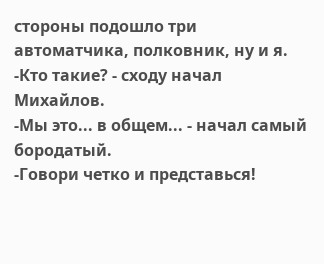стороны подошло три автоматчика, полковник, ну и я.
-Кто такие? - сходу начал Михайлов.
-Мы это... в общем... - начал самый бородатый.
-Говори четко и представься!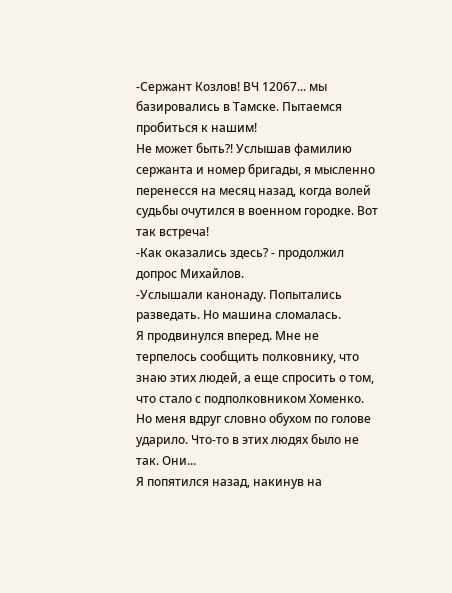-Сержант Козлов! ВЧ 12067... мы базировались в Тамске. Пытаемся пробиться к нашим!
Не может быть?! Услышав фамилию сержанта и номер бригады, я мысленно перенесся на месяц назад, когда волей судьбы очутился в военном городке. Вот так встреча!
-Как оказались здесь? - продолжил допрос Михайлов.
-Услышали канонаду. Попытались разведать. Но машина сломалась.
Я продвинулся вперед. Мне не терпелось сообщить полковнику, что знаю этих людей, а еще спросить о том, что стало с подполковником Хоменко. Но меня вдруг словно обухом по голове ударило. Что-то в этих людях было не так. Они...
Я попятился назад, накинув на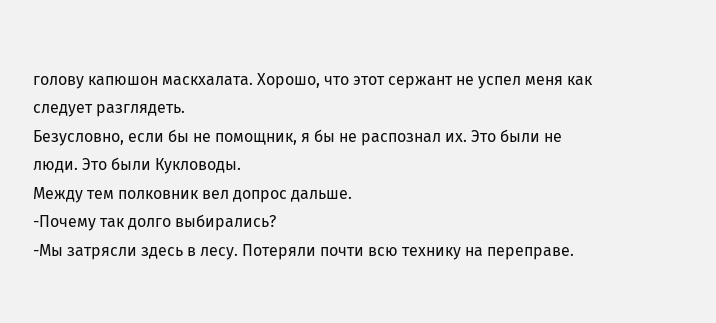голову капюшон маскхалата. Хорошо, что этот сержант не успел меня как следует разглядеть.
Безусловно, если бы не помощник, я бы не распознал их. Это были не люди. Это были Кукловоды.
Между тем полковник вел допрос дальше.
-Почему так долго выбирались?
-Мы затрясли здесь в лесу. Потеряли почти всю технику на переправе.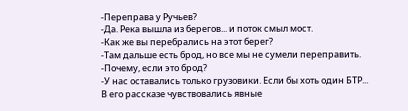-Переправа у Ручьев?
-Да. Река вышла из берегов... и поток смыл мост.
-Как же вы перебрались на этот берег?
-Там дальше есть брод, но все мы не сумели переправить.
-Почему, если это брод?
-У нас оставались только грузовики. Если бы хоть один БТР...
В его рассказе чувствовались явные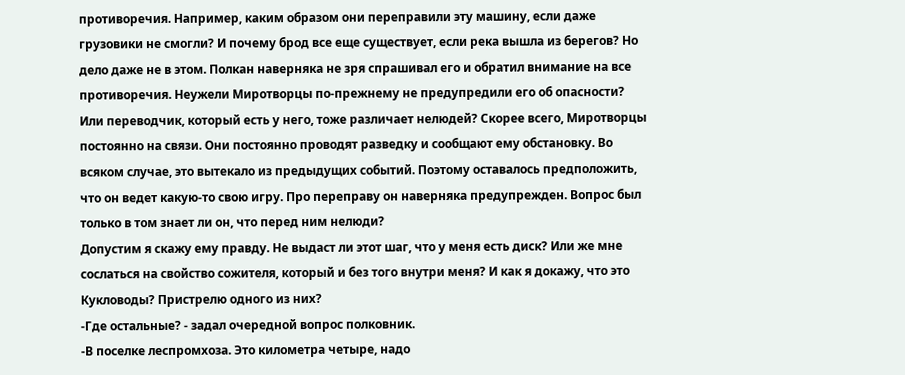противоречия. Например, каким образом они переправили эту машину, если даже грузовики не смогли? И почему брод все еще существует, если река вышла из берегов? Но дело даже не в этом. Полкан наверняка не зря спрашивал его и обратил внимание на все противоречия. Неужели Миротворцы по-прежнему не предупредили его об опасности? Или переводчик, который есть у него, тоже различает нелюдей? Скорее всего, Миротворцы постоянно на связи. Они постоянно проводят разведку и сообщают ему обстановку. Во всяком случае, это вытекало из предыдущих событий. Поэтому оставалось предположить, что он ведет какую-то свою игру. Про переправу он наверняка предупрежден. Вопрос был только в том знает ли он, что перед ним нелюди?
Допустим я скажу ему правду. Не выдаст ли этот шаг, что у меня есть диск? Или же мне сослаться на свойство сожителя, который и без того внутри меня? И как я докажу, что это Кукловоды? Пристрелю одного из них?
-Где остальные? - задал очередной вопрос полковник.
-В поселке леспромхоза. Это километра четыре, надо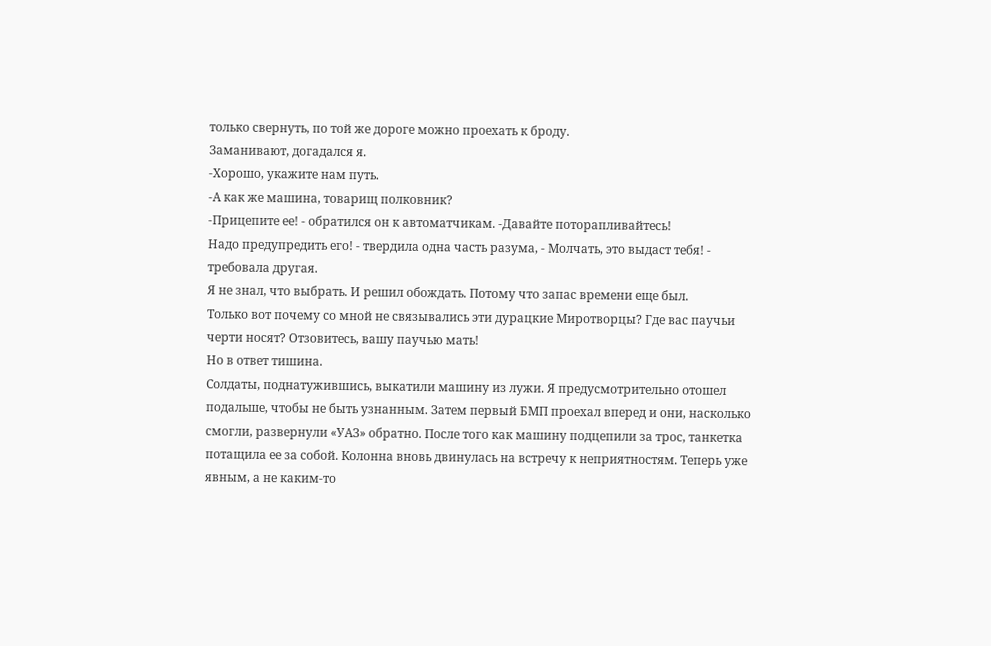только свернуть, по той же дороге можно проехать к броду.
Заманивают, догадался я.
-Хорошо, укажите нам путь.
-А как же машина, товарищ полковник?
-Прицепите ее! - обратился он к автоматчикам. -Давайте поторапливайтесь!
Надо предупредить его! - твердила одна часть разума, - Молчать, это выдаст тебя! - требовала другая.
Я не знал, что выбрать. И решил обождать. Потому что запас времени еще был.
Только вот почему со мной не связывались эти дурацкие Миротворцы? Где вас паучьи черти носят? Отзовитесь, вашу паучью мать!
Но в ответ тишина.
Солдаты, поднатужившись, выкатили машину из лужи. Я предусмотрительно отошел подальше, чтобы не быть узнанным. Затем первый БМП проехал вперед и они, насколько смогли, развернули «УАЗ» обратно. После того как машину подцепили за трос, танкетка потащила ее за собой. Колонна вновь двинулась на встречу к неприятностям. Теперь уже явным, а не каким-то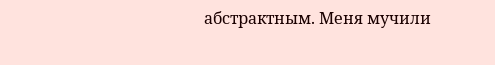абстрактным. Меня мучили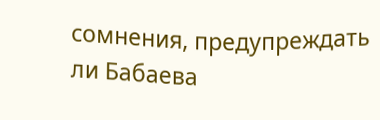сомнения, предупреждать ли Бабаева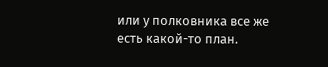или у полковника все же есть какой-то план.